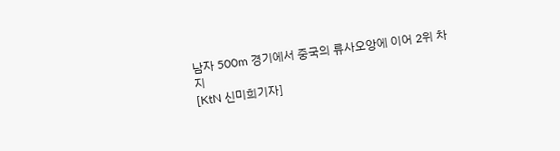남자 500m 경기에서 중국의 류사오앙에 이어 2위 차지
[KtN 신미희기자]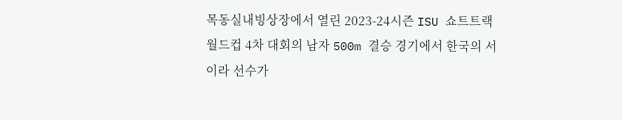목동실내빙상장에서 열린 2023-24시즌 ISU 쇼트트랙 월드컵 4차 대회의 남자 500m 결승 경기에서 한국의 서이라 선수가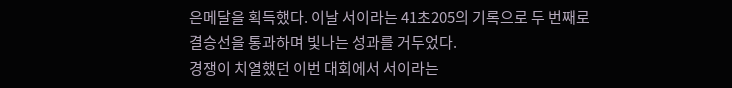은메달을 획득했다. 이날 서이라는 41초205의 기록으로 두 번째로 결승선을 통과하며 빛나는 성과를 거두었다.
경쟁이 치열했던 이번 대회에서 서이라는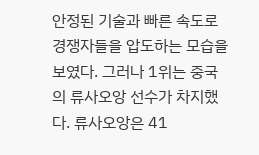안정된 기술과 빠른 속도로 경쟁자들을 압도하는 모습을 보였다. 그러나 1위는 중국의 류사오앙 선수가 차지했다. 류사오앙은 41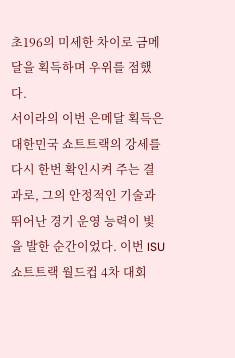초196의 미세한 차이로 금메달을 획득하며 우위를 점했다.
서이라의 이번 은메달 획득은 대한민국 쇼트트랙의 강세를 다시 한번 확인시켜 주는 결과로, 그의 안정적인 기술과 뛰어난 경기 운영 능력이 빛을 발한 순간이었다. 이번 ISU 쇼트트랙 월드컵 4차 대회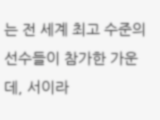는 전 세계 최고 수준의 선수들이 참가한 가운데, 서이라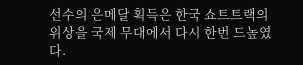선수의 은메달 획득은 한국 쇼트트랙의 위상을 국제 무대에서 다시 한번 드높였다.